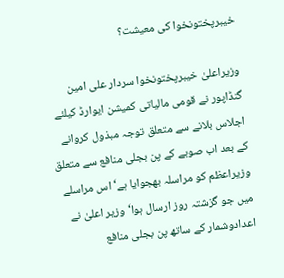خیبرپختونخوا کی معیشت؟

وزیراعلیٰ خیبرپختونخوا سردار علی امین گنڈاپور نے قومی مالیاتی کمیشن ایوارڈ کیلئے اجلاس بلانے سے متعلق توجہ مبذول کروانے کے بعد اب صوبے کے پن بجلی منافع سے متعلق وزیراعظم کو مراسلہ بھجوایا ہے‘ اس مراسلے میں جو گزشتہ روز ارسال ہوا‘وزیر اعلیٰ نے اعدادوشمار کے ساتھ پن بجلی منافع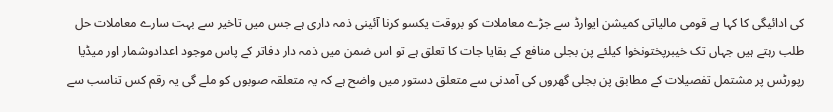کی ادائیگی کا کہا ہے قومی مالیاتی کمیشن ایوارڈ سے جڑے معاملات کو بروقت یکسو کرنا آئینی ذمہ داری ہے جس میں تاخیر سے بہت سارے معاملات حل طلب رہتے ہیں جہاں تک خیبرپختونخوا کیلئے پن بجلی منافع کے بقایا جات کا تعلق ہے تو اس ضمن میں ذمہ دار دفاتر کے پاس موجود اعدادوشمار اور میڈیا رپورٹس پر مشتمل تفصیلات کے مطابق پن بجلی گھروں کی آمدنی سے متعلق دستور میں واضح ہے کہ یہ متعلقہ صوبوں کو ملے گی یہ رقم کس تناسب سے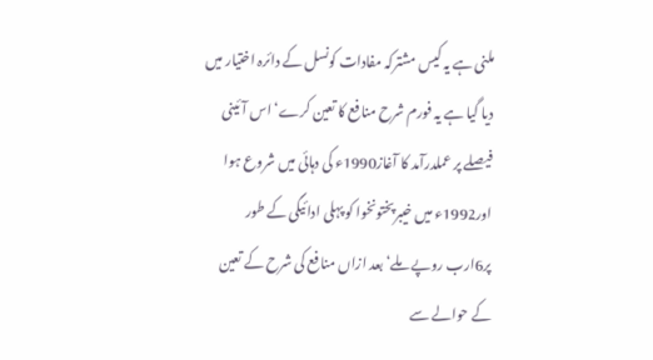ملنی ہے یہ کیس مشترکہ مفادات کونسل کے دائرہ اختیار میں دیا گیا ہے یہ فورم شرح منافع کا تعین کرے‘ اس آئینی فیصلے پر عملدرآمد کا آغاز1990ء کی دہائی میں شروع ہوا اور1992ء میں خیبرپختونخوا کو پہلی ادائیگی کے طور پر6ارب روپے ملے‘ بعد ازاں منافع کی شرح کے تعین کے حوالے سے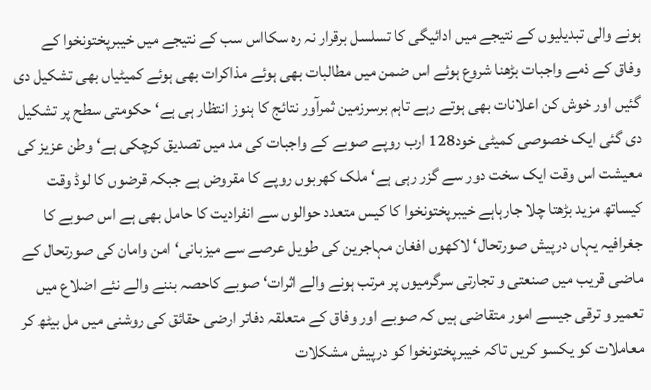ہونے والی تبدیلیوں کے نتیجے میں ادائیگی کا تسلسل برقرار نہ رہ سکااس سب کے نتیجے میں خیبرپختونخوا کے وفاق کے ذمے واجبات بڑھنا شروع ہوئے اس ضمن میں مطالبات بھی ہوئے مذاکرات بھی ہوئے کمیٹیاں بھی تشکیل دی گئیں اور خوش کن اعلانات بھی ہوتے رہے تاہم برسرزمین ثمرآور نتائج کا ہنوز انتظار ہی ہے‘ حکومتی سطح پر تشکیل دی گئی ایک خصوصی کمیٹی خود128 ارب روپے صوبے کے واجبات کی مد میں تصدیق کرچکی ہے‘ وطن عزیز کی معیشت اس وقت ایک سخت دور سے گزر رہی ہے‘ ملک کھربوں روپے کا مقروض ہے جبکہ قرضوں کا لوڈ وقت کیساتھ مزید بڑھتا چلا جارہاہے خیبرپختونخوا کا کیس متعدد حوالوں سے انفرادیت کا حامل بھی ہے اس صوبے کا جغرافیہ یہاں درپیش صورتحال‘ لاکھوں افغان مہاجرین کی طویل عرصے سے میزبانی‘ امن وامان کی صورتحال کے ماضی قریب میں صنعتی و تجارتی سرگرمیوں پر مرتب ہونے والے اثرات‘ صوبے کاحصہ بننے والے نئے اضلاع میں تعمیر و ترقی جیسے امور متقاضی ہیں کہ صوبے اور وفاق کے متعلقہ دفاتر ارضی حقائق کی روشنی میں مل بیٹھ کر معاملات کو یکسو کریں تاکہ خیبرپختونخوا کو درپیش مشکلات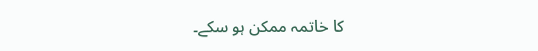کا خاتمہ ممکن ہو سکے۔